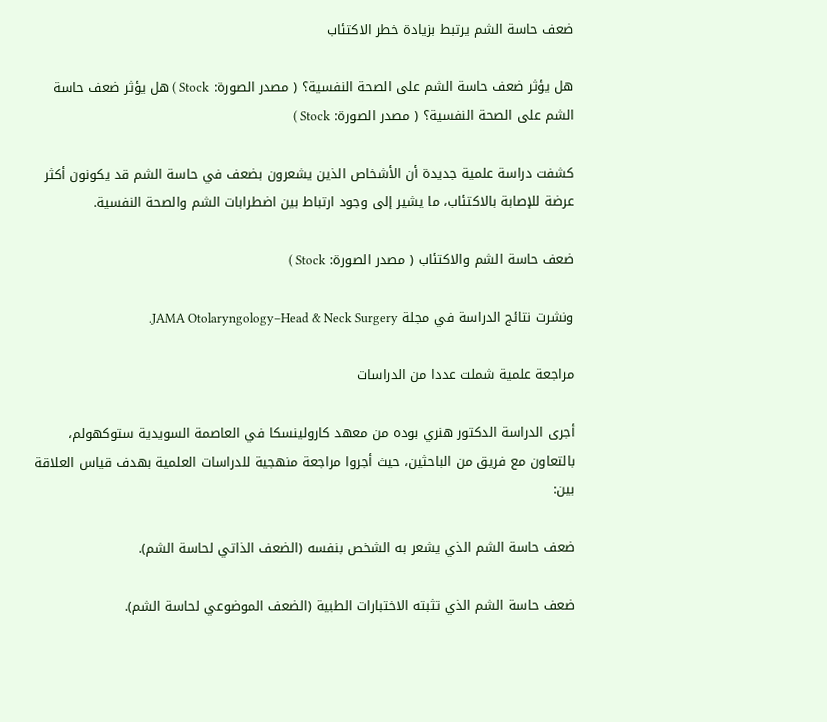ضعف حاسة الشم يرتبط بزيادة خطر الاكتئاب

هل يؤثر ضعف حاسة الشم على الصحة النفسية؟ ( مصدر الصورة: Stock ) هل يؤثر ضعف حاسة الشم على الصحة النفسية؟ ( مصدر الصورة: Stock )

كشفت دراسة علمية جديدة أن الأشخاص الذين يشعرون بضعف في حاسة الشم قد يكونون أكثر عرضة للإصابة بالاكتئاب، ما يشير إلى وجود ارتباط بين اضطرابات الشم والصحة النفسية.

ضعف حاسة الشم والاكتئاب ( مصدر الصورة: Stock )

ونشرت نتائج الدراسة في مجلة JAMA Otolaryngology–Head & Neck Surgery.

مراجعة علمية شملت عددا من الدراسات

أجرى الدراسة الدكتور هنري بوده من معهد كارولينسكا في العاصمة السويدية ستوكهولم، بالتعاون مع فريق من الباحثين، حيث أجروا مراجعة منهجية للدراسات العلمية بهدف قياس العلاقة بين:

ضعف حاسة الشم الذي يشعر به الشخص بنفسه (الضعف الذاتي لحاسة الشم).

ضعف حاسة الشم الذي تثبته الاختبارات الطبية (الضعف الموضوعي لحاسة الشم).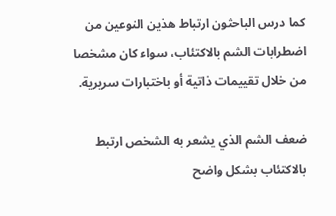كما درس الباحثون ارتباط هذين النوعين من اضطرابات الشم بالاكتئاب، سواء كان مشخصا من خلال تقييمات ذاتية أو باختبارات سريرية.

ضعف الشم الذي يشعر به الشخص ارتبط بالاكتئاب بشكل واضح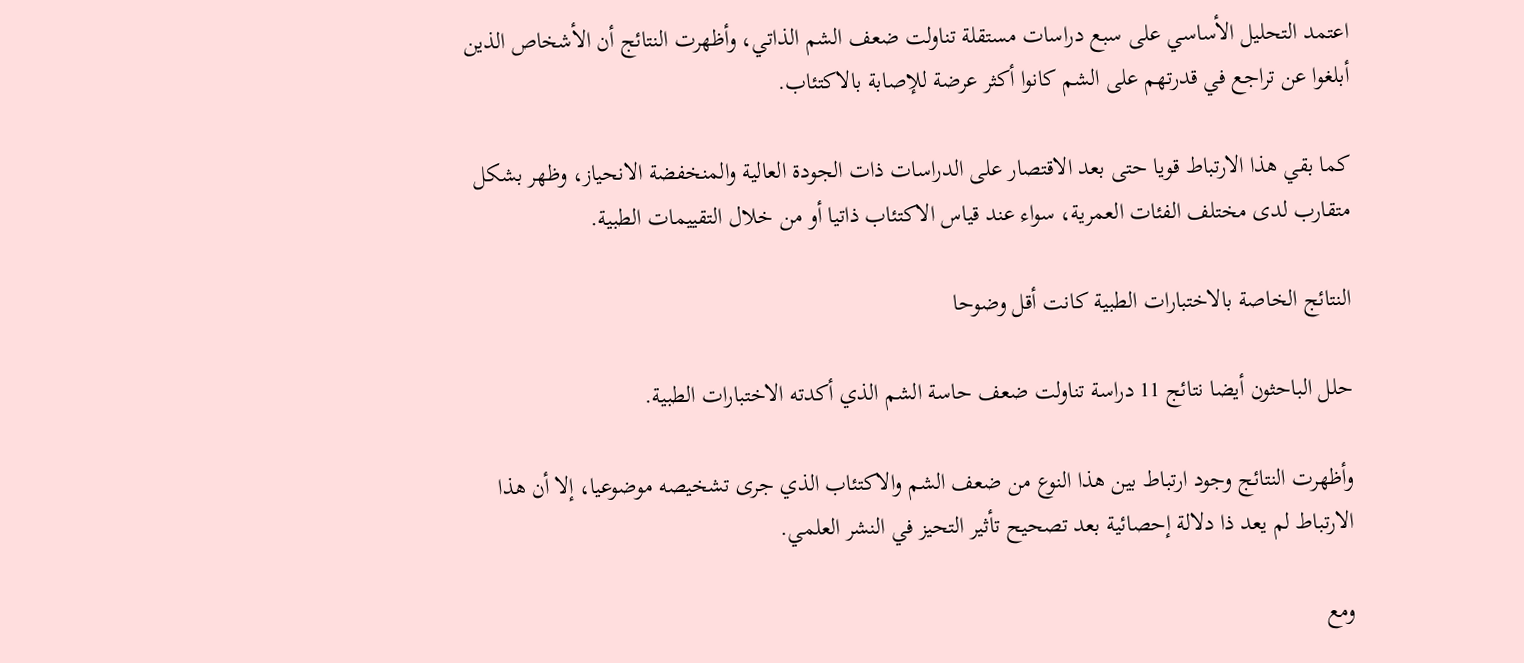اعتمد التحليل الأساسي على سبع دراسات مستقلة تناولت ضعف الشم الذاتي، وأظهرت النتائج أن الأشخاص الذين أبلغوا عن تراجع في قدرتهم على الشم كانوا أكثر عرضة للإصابة بالاكتئاب.

كما بقي هذا الارتباط قويا حتى بعد الاقتصار على الدراسات ذات الجودة العالية والمنخفضة الانحياز، وظهر بشكل متقارب لدى مختلف الفئات العمرية، سواء عند قياس الاكتئاب ذاتيا أو من خلال التقييمات الطبية.

النتائج الخاصة بالاختبارات الطبية كانت أقل وضوحا

حلل الباحثون أيضا نتائج 11 دراسة تناولت ضعف حاسة الشم الذي أكدته الاختبارات الطبية.

وأظهرت النتائج وجود ارتباط بين هذا النوع من ضعف الشم والاكتئاب الذي جرى تشخيصه موضوعيا، إلا أن هذا الارتباط لم يعد ذا دلالة إحصائية بعد تصحيح تأثير التحيز في النشر العلمي.

ومع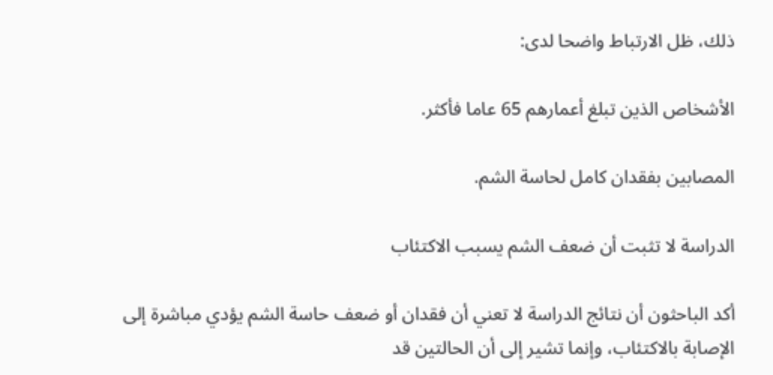ذلك، ظل الارتباط واضحا لدى:

الأشخاص الذين تبلغ أعمارهم 65 عاما فأكثر.

المصابين بفقدان كامل لحاسة الشم.

الدراسة لا تثبت أن ضعف الشم يسبب الاكتئاب

أكد الباحثون أن نتائج الدراسة لا تعني أن فقدان أو ضعف حاسة الشم يؤدي مباشرة إلى الإصابة بالاكتئاب، وإنما تشير إلى أن الحالتين قد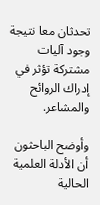تحدثان معا نتيجة وجود آليات مشتركة تؤثر في إدراك الروائح والمشاعر.

وأوضح الباحثون أن الأدلة العلمية الحالية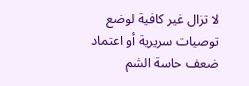لا تزال غير كافية لوضع توصيات سريرية أو اعتماد ضعف حاسة الشم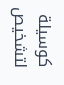كوسيلة لتشخيص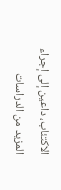الاكتئاب، داعين إلى إجراء المزيد من الدراسات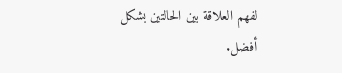لفهم العلاقة بين الحالتين بشكل أفضل.